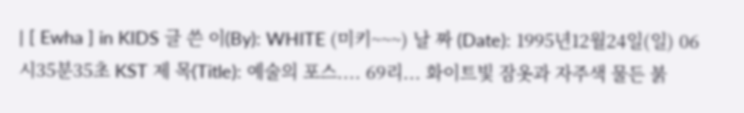| [ Ewha ] in KIDS 글 쓴 이(By): WHITE (미키~~~) 날 짜 (Date): 1995년12월24일(일) 06시35분35초 KST 제 목(Title): 예술의 포스.... 69리... 화이트빛 잠옷과 자주색 물든 붉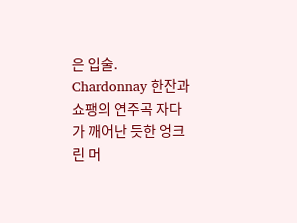은 입술. Chardonnay 한잔과 쇼팽의 연주곡 자다가 깨어난 듯한 엉크린 머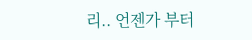리.. 언젠가 부터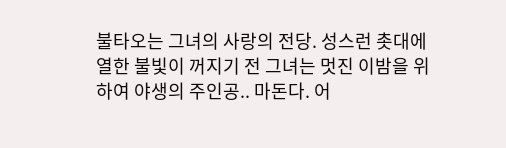불타오는 그녀의 사랑의 전당. 성스런 촛대에 열한 불빛이 꺼지기 전 그녀는 멋진 이밤을 위하여 야생의 주인공.. 마돈다. 어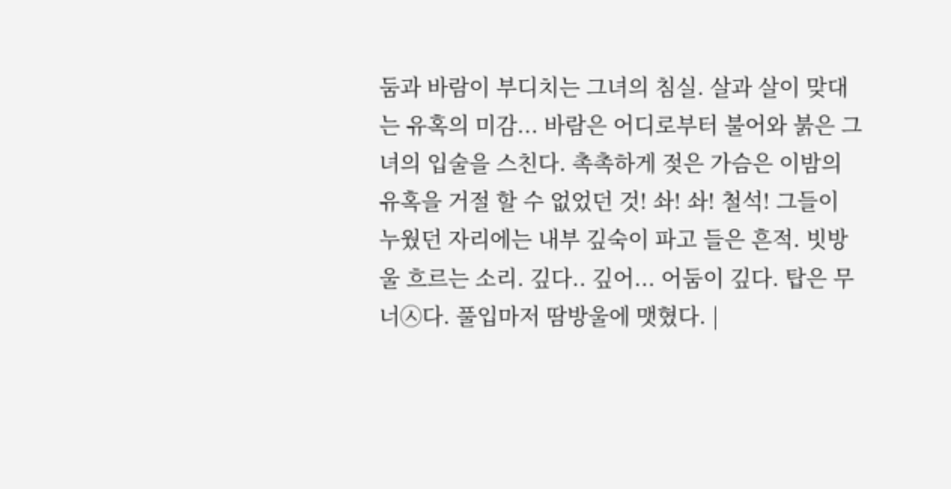둠과 바람이 부디치는 그녀의 침실. 살과 살이 맞대는 유혹의 미감... 바람은 어디로부터 불어와 붉은 그녀의 입술을 스친다. 촉촉하게 젖은 가슴은 이밤의 유혹을 거절 할 수 없었던 것! 솨! 솨! 철석! 그들이 누웠던 자리에는 내부 깊숙이 파고 들은 흔적. 빗방울 흐르는 소리. 깊다.. 깊어... 어둠이 깊다. 탑은 무너㉦다. 풀입마저 땀방울에 맷혔다. |